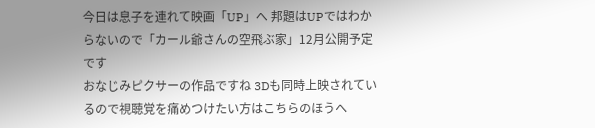今日は息子を連れて映画「UP」へ 邦題はUPではわからないので「カール爺さんの空飛ぶ家」12月公開予定です
おなじみピクサーの作品ですね 3Dも同時上映されているので視聴覚を痛めつけたい方はこちらのほうへ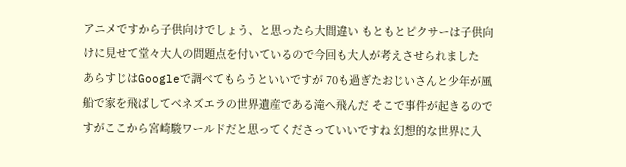アニメですから子供向けでしょう、と思ったら大間違い もともとピクサーは子供向けに見せて堂々大人の問題点を付いているので今回も大人が考えさせられました
あらすじはGoogleで調べてもらうといいですが 70も過ぎたおじいさんと少年が風船で家を飛ばしてベネズエラの世界遺産である滝へ飛んだ そこで事件が起きるのですがここから宮崎駿ワールドだと思ってくださっていいですね 幻想的な世界に入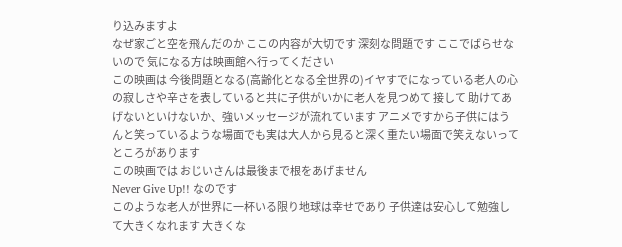り込みますよ
なぜ家ごと空を飛んだのか ここの内容が大切です 深刻な問題です ここでばらせないので 気になる方は映画館へ行ってください
この映画は 今後問題となる(高齢化となる全世界の)イヤすでになっている老人の心の寂しさや辛さを表していると共に子供がいかに老人を見つめて 接して 助けてあげないといけないか、強いメッセージが流れています アニメですから子供にはうんと笑っているような場面でも実は大人から見ると深く重たい場面で笑えないってところがあります
この映画では おじいさんは最後まで根をあげません
Never Give Up!! なのです
このような老人が世界に一杯いる限り地球は幸せであり 子供達は安心して勉強して大きくなれます 大きくな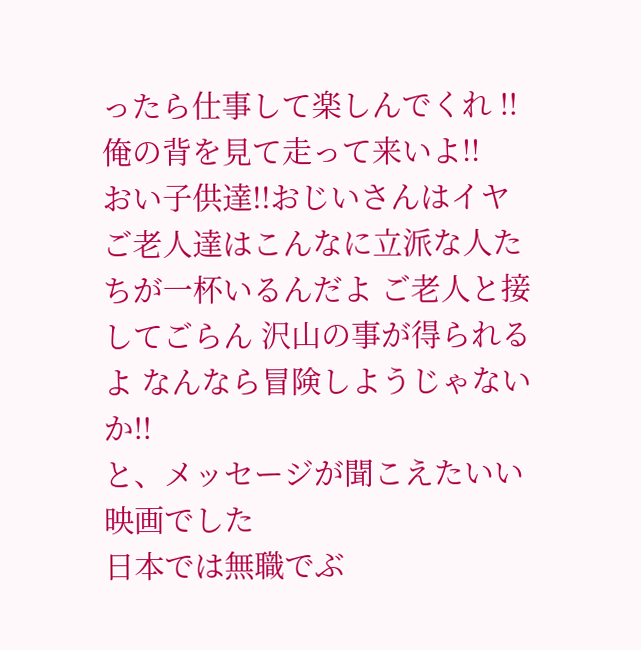ったら仕事して楽しんでくれ !!俺の背を見て走って来いよ!!
おい子供達!!おじいさんはイヤご老人達はこんなに立派な人たちが一杯いるんだよ ご老人と接してごらん 沢山の事が得られるよ なんなら冒険しようじゃないか!!
と、メッセージが聞こえたいい映画でした
日本では無職でぶ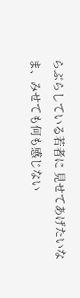らぶらしている若者に 見せてあげたいな
ま、みせても何も感じない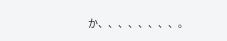か、、、、、、、、。